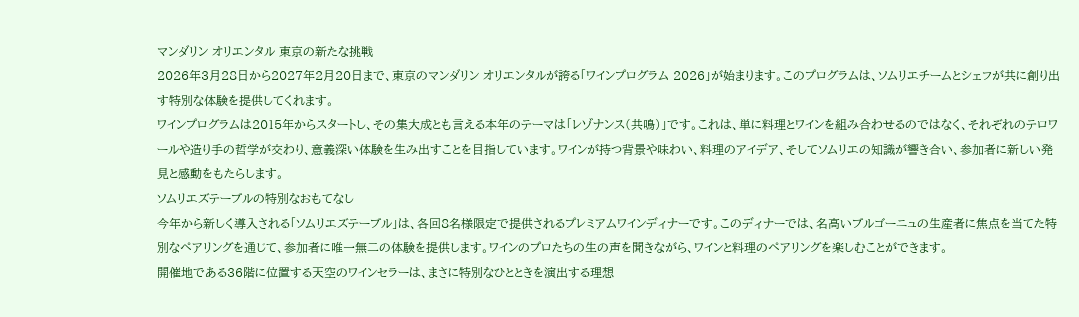マンダリン オリエンタル 東京の新たな挑戦
2026年3月28日から2027年2月20日まで、東京のマンダリン オリエンタルが誇る「ワインプログラム 2026」が始まります。このプログラムは、ソムリエチームとシェフが共に創り出す特別な体験を提供してくれます。
ワインプログラムは2015年からスタートし、その集大成とも言える本年のテーマは「レゾナンス(共鳴)」です。これは、単に料理とワインを組み合わせるのではなく、それぞれのテロワールや造り手の哲学が交わり、意義深い体験を生み出すことを目指しています。ワインが持つ背景や味わい、料理のアイデア、そしてソムリエの知識が響き合い、参加者に新しい発見と感動をもたらします。
ソムリエズテーブルの特別なおもてなし
今年から新しく導入される「ソムリエズテーブル」は、各回8名様限定で提供されるプレミアムワインディナーです。このディナーでは、名高いブルゴーニュの生産者に焦点を当てた特別なペアリングを通じて、参加者に唯一無二の体験を提供します。ワインのプロたちの生の声を聞きながら、ワインと料理のペアリングを楽しむことができます。
開催地である36階に位置する天空のワインセラーは、まさに特別なひとときを演出する理想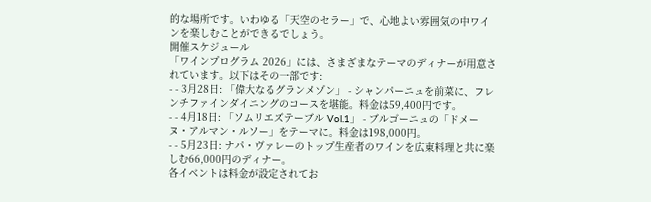的な場所です。いわゆる「天空のセラー」で、心地よい雰囲気の中ワインを楽しむことができるでしょう。
開催スケジュール
「ワインプログラム 2026」には、さまざまなテーマのディナーが用意されています。以下はその一部です:
- - 3月28日: 「偉大なるグランメゾン」 - シャンパーニュを前菜に、フレンチファインダイニングのコースを堪能。料金は59,400円です。
- - 4月18日: 「ソムリエズテーブル Vol.1」 - ブルゴーニュの「ドメーヌ・アルマン・ルソー」をテーマに。料金は198,000円。
- - 5月23日: ナパ・ヴァレーのトップ生産者のワインを広東料理と共に楽しむ66,000円のディナー。
各イベントは料金が設定されてお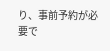り、事前予約が必要で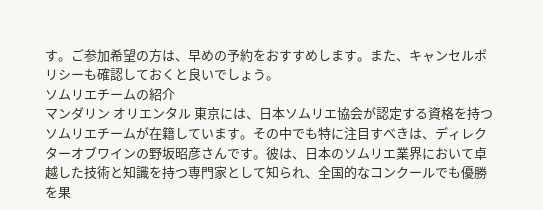す。ご参加希望の方は、早めの予約をおすすめします。また、キャンセルポリシーも確認しておくと良いでしょう。
ソムリエチームの紹介
マンダリン オリエンタル 東京には、日本ソムリエ協会が認定する資格を持つソムリエチームが在籍しています。その中でも特に注目すべきは、ディレクターオブワインの野坂昭彦さんです。彼は、日本のソムリエ業界において卓越した技術と知識を持つ専門家として知られ、全国的なコンクールでも優勝を果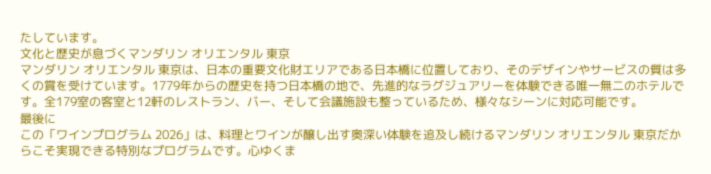たしています。
文化と歴史が息づくマンダリン オリエンタル 東京
マンダリン オリエンタル 東京は、日本の重要文化財エリアである日本橋に位置しており、そのデザインやサービスの質は多くの賞を受けています。1779年からの歴史を持つ日本橋の地で、先進的なラグジュアリーを体験できる唯一無二のホテルです。全179室の客室と12軒のレストラン、バー、そして会議施設も整っているため、様々なシーンに対応可能です。
最後に
この「ワインプログラム 2026」は、料理とワインが醸し出す奥深い体験を追及し続けるマンダリン オリエンタル 東京だからこそ実現できる特別なプログラムです。心ゆくま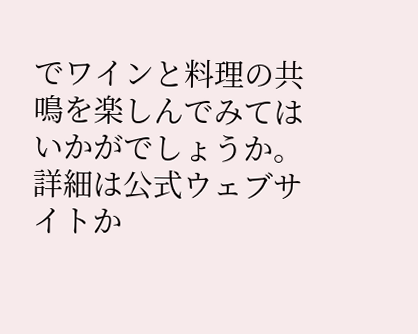でワインと料理の共鳴を楽しんでみてはいかがでしょうか。詳細は公式ウェブサイトか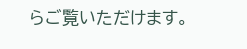らご覧いただけます。